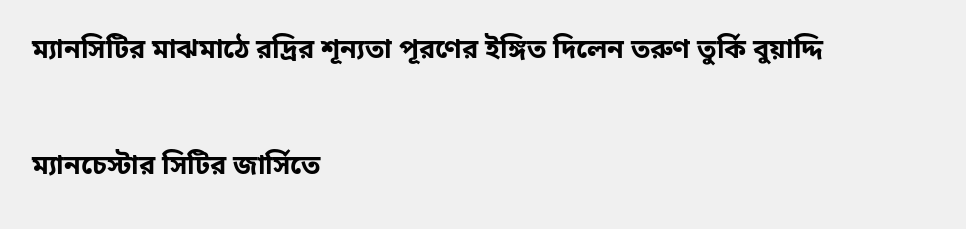ম্যানসিটির মাঝমাঠে রদ্রির শূন্যতা পূরণের ইঙ্গিত দিলেন তরুণ তুর্কি বুয়াদ্দি

ম্যানচেস্টার সিটির জার্সিতে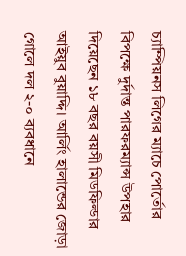চ্যাম্পিয়নস লিগের ম্যাচে পোর্তোর বিপক্ষে দুর্দান্ত পারফরম্যান্স উপহার দিয়েছেন ১৮ বছর বয়সী মিডফিল্ডার আইয়ুব বুয়াদ্দি। আর্লিং হালান্ডের জোড়া গোলে দল ২-০ ব্যবধানে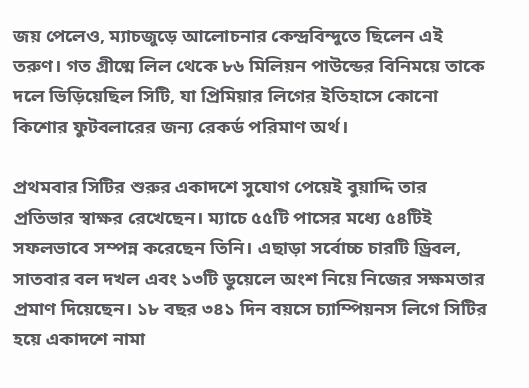জয় পেলেও, ম্যাচজুড়ে আলোচনার কেন্দ্রবিন্দুতে ছিলেন এই তরুণ। গত গ্রীষ্মে লিল থেকে ৮৬ মিলিয়ন পাউন্ডের বিনিময়ে তাকে দলে ভিড়িয়েছিল সিটি, যা প্রিমিয়ার লিগের ইতিহাসে কোনো কিশোর ফুটবলারের জন্য রেকর্ড পরিমাণ অর্থ।

প্রথমবার সিটির শুরুর একাদশে সুযোগ পেয়েই বুয়াদ্দি তার প্রতিভার স্বাক্ষর রেখেছেন। ম্যাচে ৫৫টি পাসের মধ্যে ৫৪টিই সফলভাবে সম্পন্ন করেছেন তিনি। এছাড়া সর্বোচ্চ চারটি ড্রিবল, সাতবার বল দখল এবং ১৩টি ডুয়েলে অংশ নিয়ে নিজের সক্ষমতার প্রমাণ দিয়েছেন। ১৮ বছর ৩৪১ দিন বয়সে চ্যাম্পিয়নস লিগে সিটির হয়ে একাদশে নামা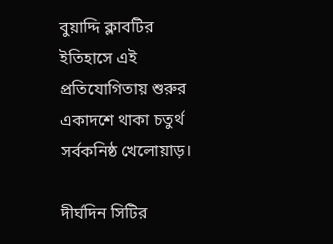বুয়াদ্দি ক্লাবটির ইতিহাসে এই প্রতিযোগিতায় শুরুর একাদশে থাকা চতুর্থ সর্বকনিষ্ঠ খেলোয়াড়।

দীর্ঘদিন সিটির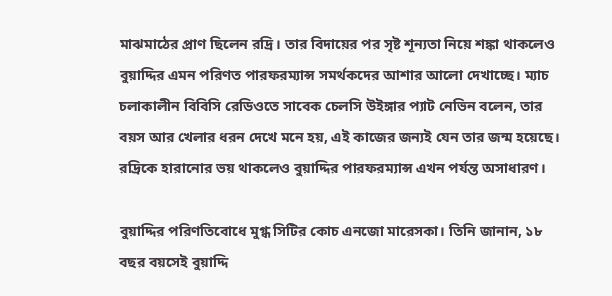মাঝমাঠের প্রাণ ছিলেন রদ্রি। তার বিদায়ের পর সৃষ্ট শূন্যতা নিয়ে শঙ্কা থাকলেও বুয়াদ্দির এমন পরিণত পারফরম্যান্স সমর্থকদের আশার আলো দেখাচ্ছে। ম্যাচ চলাকালীন বিবিসি রেডিওতে সাবেক চেলসি উইঙ্গার প্যাট নেভিন বলেন, তার বয়স আর খেলার ধরন দেখে মনে হয়, এই কাজের জন্যই যেন তার জন্ম হয়েছে। রদ্রিকে হারানোর ভয় থাকলেও বুয়াদ্দির পারফরম্যান্স এখন পর্যন্ত অসাধারণ।

বুয়াদ্দির পরিণতিবোধে মুগ্ধ সিটির কোচ এনজো মারেসকা। তিনি জানান, ১৮ বছর বয়সেই বুয়াদ্দি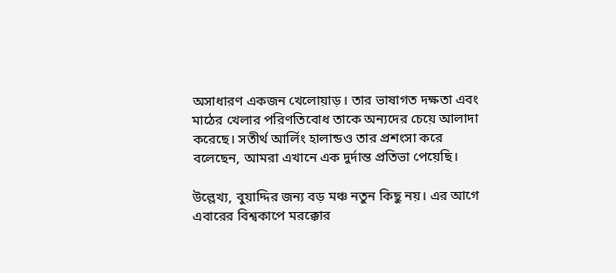অসাধারণ একজন খেলোয়াড়। তার ভাষাগত দক্ষতা এবং মাঠের খেলার পরিণতিবোধ তাকে অন্যদের চেয়ে আলাদা করেছে। সতীর্থ আর্লিং হালান্ডও তার প্রশংসা করে বলেছেন, আমরা এখানে এক দুর্দান্ত প্রতিভা পেয়েছি।

উল্লেখ্য, বুয়াদ্দির জন্য বড় মঞ্চ নতুন কিছু নয়। এর আগে এবারের বিশ্বকাপে মরক্কোর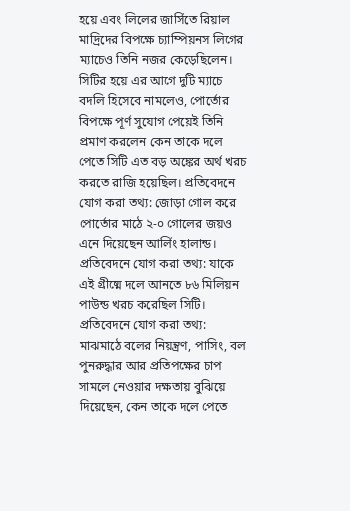হয়ে এবং লিলের জার্সিতে রিয়াল মাদ্রিদের বিপক্ষে চ্যাম্পিয়নস লিগের ম্যাচেও তিনি নজর কেড়েছিলেন। সিটির হয়ে এর আগে দুটি ম্যাচে বদলি হিসেবে নামলেও, পোর্তোর বিপক্ষে পূর্ণ সুযোগ পেয়েই তিনি প্রমাণ করলেন কেন তাকে দলে পেতে সিটি এত বড় অঙ্কের অর্থ খরচ করতে রাজি হয়েছিল। প্রতিবেদনে যোগ করা তথ্য: জোড়া গোল করে পোর্তোর মাঠে ২-০ গোলের জয়ও এনে দিয়েছেন আর্লিং হালান্ড। প্রতিবেদনে যোগ করা তথ্য: যাকে এই গ্রীষ্মে দলে আনতে ৮৬ মিলিয়ন পাউন্ড খরচ করেছিল সিটি। প্রতিবেদনে যোগ করা তথ্য: মাঝমাঠে বলের নিয়ন্ত্রণ, পাসিং, বল পুনরুদ্ধার আর প্রতিপক্ষের চাপ সামলে নেওয়ার দক্ষতায় বুঝিয়ে দিয়েছেন, কেন তাকে দলে পেতে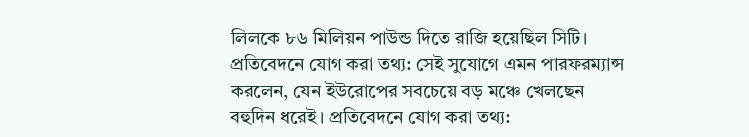লিলকে ৮৬ মিলিয়ন পাউন্ড দিতে রাজি হয়েছিল সিটি। প্রতিবেদনে যোগ করা তথ্য: সেই সুযোগে এমন পারফরম্যান্স করলেন, যেন ইউরোপের সবচেয়ে বড় মঞ্চে খেলছেন বহুদিন ধরেই। প্রতিবেদনে যোগ করা তথ্য: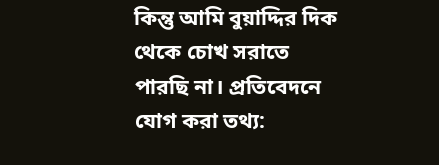কিন্তু আমি বুয়াদ্দির দিক থেকে চোখ সরাতে পারছি না। প্রতিবেদনে যোগ করা তথ্য: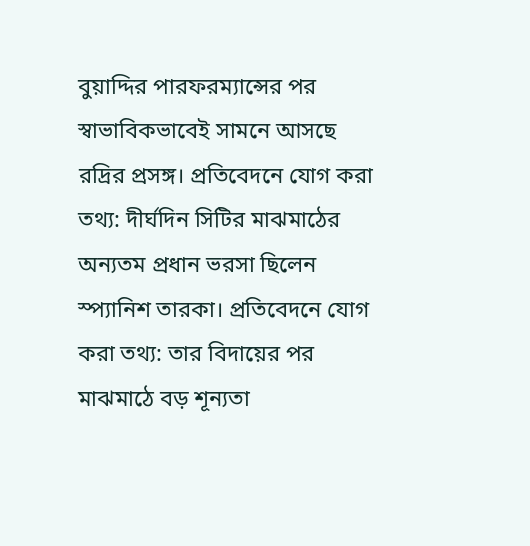বুয়াদ্দির পারফরম্যান্সের পর স্বাভাবিকভাবেই সামনে আসছে রদ্রির প্রসঙ্গ। প্রতিবেদনে যোগ করা তথ্য: দীর্ঘদিন সিটির মাঝমাঠের অন্যতম প্রধান ভরসা ছিলেন স্প্যানিশ তারকা। প্রতিবেদনে যোগ করা তথ্য: তার বিদায়ের পর মাঝমাঠে বড় শূন্যতা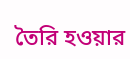তৈরি হওয়ার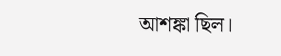আশঙ্কা ছিল।